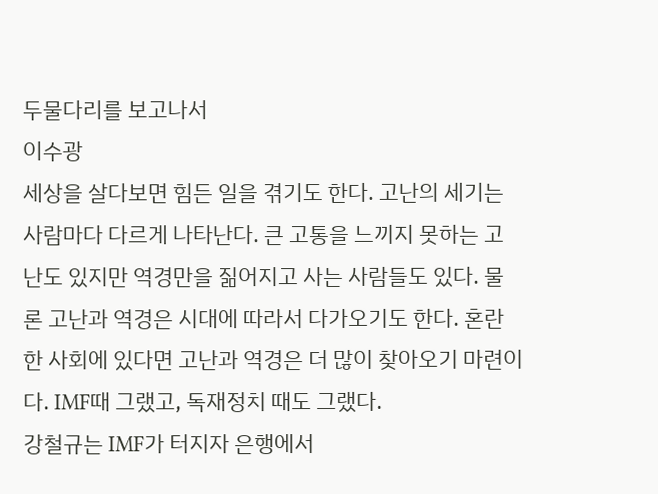두물다리를 보고나서
이수광
세상을 살다보면 힘든 일을 겪기도 한다. 고난의 세기는 사람마다 다르게 나타난다. 큰 고통을 느끼지 못하는 고난도 있지만 역경만을 짊어지고 사는 사람들도 있다. 물론 고난과 역경은 시대에 따라서 다가오기도 한다. 혼란한 사회에 있다면 고난과 역경은 더 많이 찾아오기 마련이다. IMF때 그랬고, 독재정치 때도 그랬다.
강철규는 IMF가 터지자 은행에서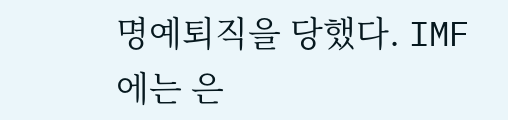명예퇴직을 당했다. IMF에는 은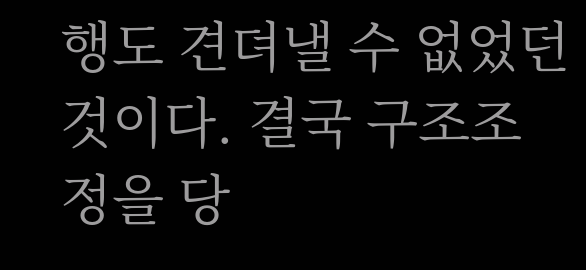행도 견뎌낼 수 없었던 것이다. 결국 구조조정을 당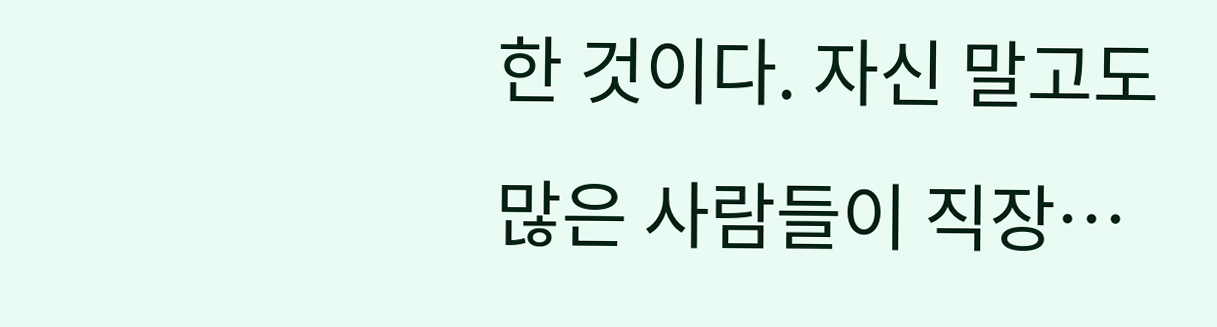한 것이다. 자신 말고도 많은 사람들이 직장…